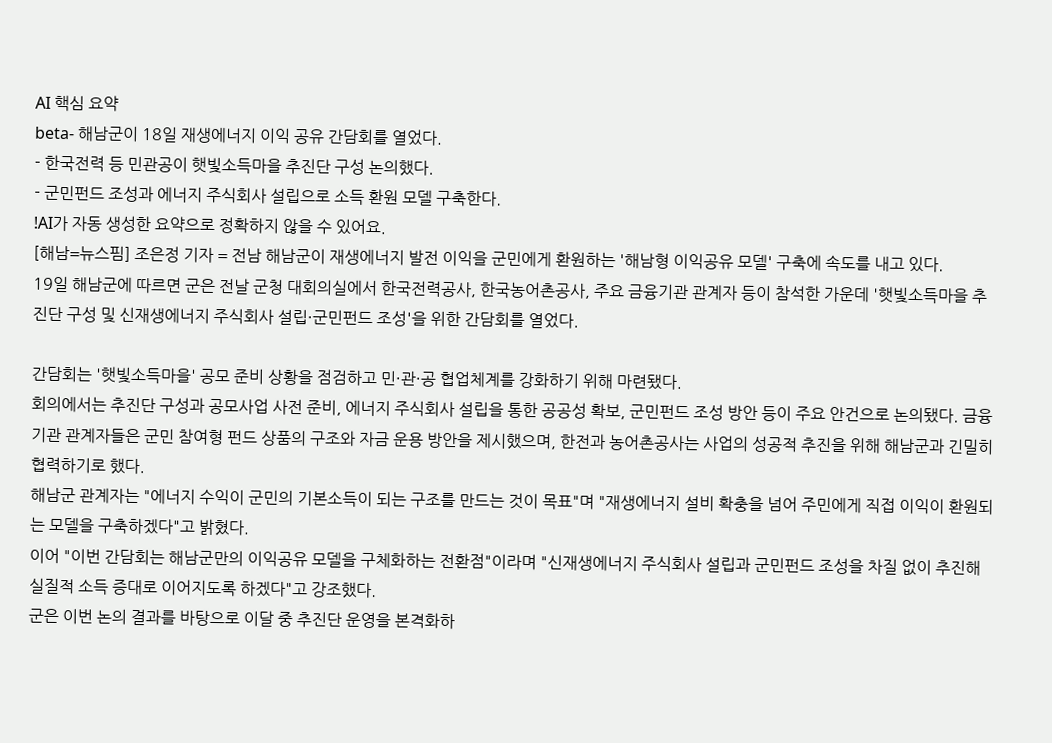AI 핵심 요약
beta- 해남군이 18일 재생에너지 이익 공유 간담회를 열었다.
- 한국전력 등 민관공이 햇빛소득마을 추진단 구성 논의했다.
- 군민펀드 조성과 에너지 주식회사 설립으로 소득 환원 모델 구축한다.
!AI가 자동 생성한 요약으로 정확하지 않을 수 있어요.
[해남=뉴스핌] 조은정 기자 = 전남 해남군이 재생에너지 발전 이익을 군민에게 환원하는 '해남형 이익공유 모델' 구축에 속도를 내고 있다.
19일 해남군에 따르면 군은 전날 군청 대회의실에서 한국전력공사, 한국농어촌공사, 주요 금융기관 관계자 등이 참석한 가운데 '햇빛소득마을 추진단 구성 및 신재생에너지 주식회사 설립·군민펀드 조성'을 위한 간담회를 열었다.

간담회는 '햇빛소득마을' 공모 준비 상황을 점검하고 민·관·공 협업체계를 강화하기 위해 마련됐다.
회의에서는 추진단 구성과 공모사업 사전 준비, 에너지 주식회사 설립을 통한 공공성 확보, 군민펀드 조성 방안 등이 주요 안건으로 논의됐다. 금융기관 관계자들은 군민 참여형 펀드 상품의 구조와 자금 운용 방안을 제시했으며, 한전과 농어촌공사는 사업의 성공적 추진을 위해 해남군과 긴밀히 협력하기로 했다.
해남군 관계자는 "에너지 수익이 군민의 기본소득이 되는 구조를 만드는 것이 목표"며 "재생에너지 설비 확충을 넘어 주민에게 직접 이익이 환원되는 모델을 구축하겠다"고 밝혔다.
이어 "이번 간담회는 해남군만의 이익공유 모델을 구체화하는 전환점"이라며 "신재생에너지 주식회사 설립과 군민펀드 조성을 차질 없이 추진해 실질적 소득 증대로 이어지도록 하겠다"고 강조했다.
군은 이번 논의 결과를 바탕으로 이달 중 추진단 운영을 본격화하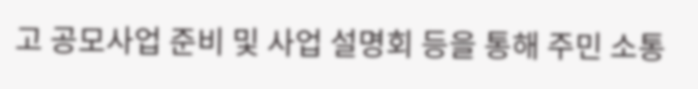고 공모사업 준비 및 사업 설명회 등을 통해 주민 소통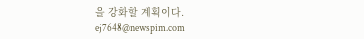을 강화할 계획이다.
ej7648@newspim.com